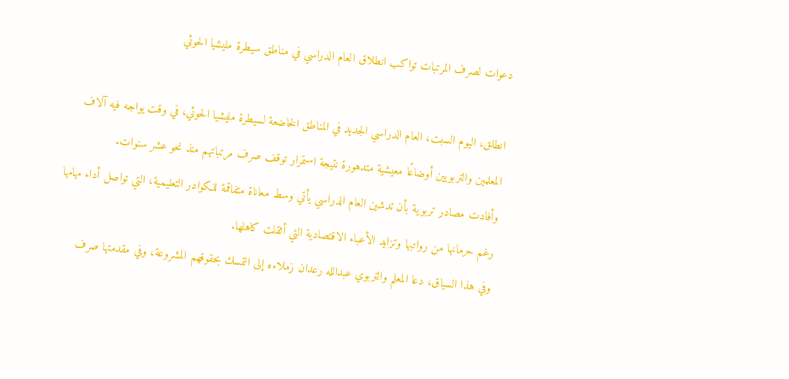دعوات لصرف المرتبات تواكب انطلاق العام الدراسي في مناطق سيطرة مليشيا الحوثي

انطلق، اليوم السبت، العام الدراسي الجديد في المناطق الخاضعة لسيطرة مليشيا الحوثي، في وقت يواجه فيه آلاف المعلمين والتربويين أوضاعًا معيشية متدهورة نتيجة استمرار توقف صرف مرتباتهم منذ نحو عشر سنوات.
وأفادت مصادر تربوية بأن تدشين العام الدراسي يأتي وسط معاناة متفاقمة للكوادر التعليمية، التي تواصل أداء مهامها رغم حرمانها من رواتبها وتزايد الأعباء الاقتصادية التي أثقلت كاهلها.
وفي هذا السياق، دعا المعلم والتربوي عبدالله رعدان زملاءه إلى التمسك بحقوقهم المشروعة، وفي مقدمتها صرف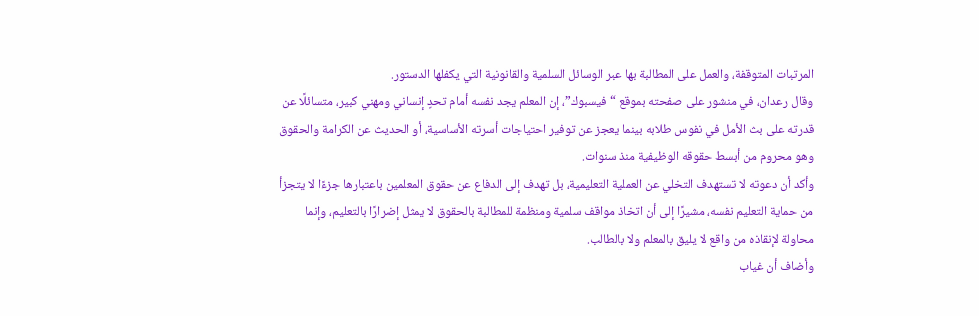المرتبات المتوقفة، والعمل على المطالبة بها عبر الوسائل السلمية والقانونية التي يكفلها الدستور.
وقال رعدان، في منشور على صفحته بموقع “فيسبوك”، إن المعلم يجد نفسه أمام تحدٍ إنساني ومهني كبير، متسائلًا عن قدرته على بث الأمل في نفوس طلابه بينما يعجز عن توفير احتياجات أسرته الأساسية، أو الحديث عن الكرامة والحقوق وهو محروم من أبسط حقوقه الوظيفية منذ سنوات.
وأكد أن دعوته لا تستهدف التخلي عن العملية التعليمية، بل تهدف إلى الدفاع عن حقوق المعلمين باعتبارها جزءًا لا يتجزأ من حماية التعليم نفسه، مشيرًا إلى أن اتخاذ مواقف سلمية ومنظمة للمطالبة بالحقوق لا يمثل إضرارًا بالتعليم، وإنما محاولة لإنقاذه من واقع لا يليق بالمعلم ولا بالطالب.
وأضاف أن غياب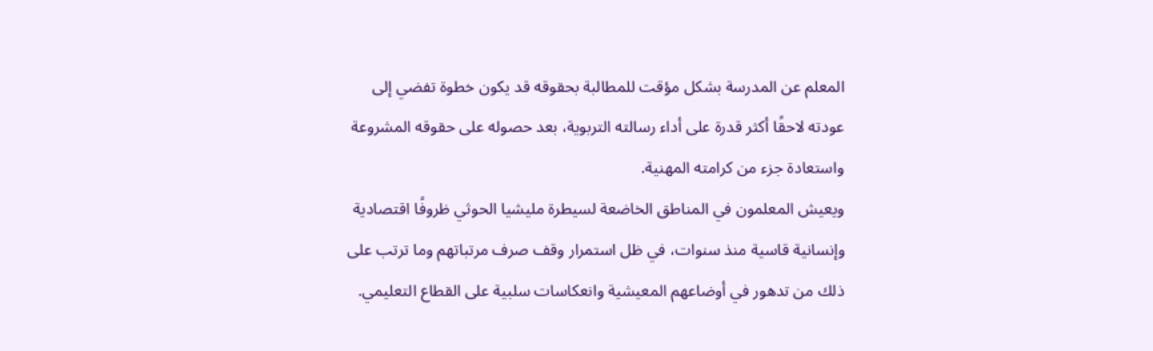المعلم عن المدرسة بشكل مؤقت للمطالبة بحقوقه قد يكون خطوة تفضي إلى عودته لاحقًا أكثر قدرة على أداء رسالته التربوية، بعد حصوله على حقوقه المشروعة واستعادة جزء من كرامته المهنية.
ويعيش المعلمون في المناطق الخاضعة لسيطرة مليشيا الحوثي ظروفًا اقتصادية وإنسانية قاسية منذ سنوات، في ظل استمرار وقف صرف مرتباتهم وما ترتب على ذلك من تدهور في أوضاعهم المعيشية وانعكاسات سلبية على القطاع التعليمي.